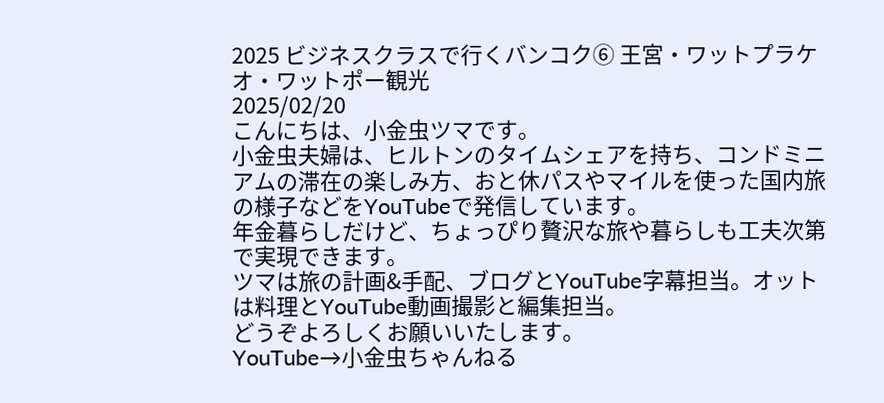2025 ビジネスクラスで行くバンコク⑥ 王宮・ワットプラケオ・ワットポー観光
2025/02/20
こんにちは、小金虫ツマです。
小金虫夫婦は、ヒルトンのタイムシェアを持ち、コンドミニアムの滞在の楽しみ方、おと休パスやマイルを使った国内旅の様子などをYouTubeで発信しています。
年金暮らしだけど、ちょっぴり贅沢な旅や暮らしも工夫次第で実現できます。
ツマは旅の計画&手配、ブログとYouTube字幕担当。オットは料理とYouTube動画撮影と編集担当。
どうぞよろしくお願いいたします。
YouTube→小金虫ちゃんねる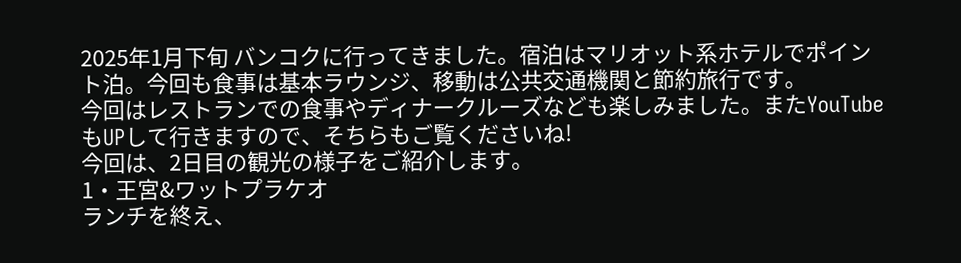2025年1月下旬 バンコクに行ってきました。宿泊はマリオット系ホテルでポイント泊。今回も食事は基本ラウンジ、移動は公共交通機関と節約旅行です。
今回はレストランでの食事やディナークルーズなども楽しみました。またYouTubeもUPして行きますので、そちらもご覧くださいね!
今回は、2日目の観光の様子をご紹介します。
1・王宮&ワットプラケオ
ランチを終え、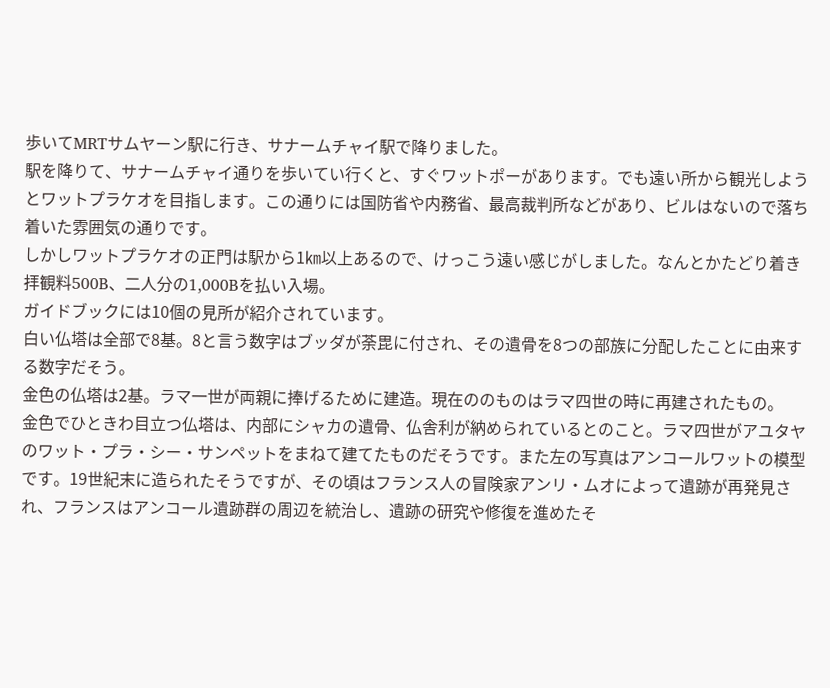歩いてMRTサムヤーン駅に行き、サナームチャイ駅で降りました。
駅を降りて、サナームチャイ通りを歩いてい行くと、すぐワットポーがあります。でも遠い所から観光しようとワットプラケオを目指します。この通りには国防省や内務省、最高裁判所などがあり、ビルはないので落ち着いた雰囲気の通りです。
しかしワットプラケオの正門は駅から1㎞以上あるので、けっこう遠い感じがしました。なんとかたどり着き拝観料500B、二人分の1,000Bを払い入場。
ガイドブックには10個の見所が紹介されています。
白い仏塔は全部で8基。8と言う数字はブッダが荼毘に付され、その遺骨を8つの部族に分配したことに由来する数字だそう。
金色の仏塔は2基。ラマ一世が両親に捧げるために建造。現在ののものはラマ四世の時に再建されたもの。
金色でひときわ目立つ仏塔は、内部にシャカの遺骨、仏舎利が納められているとのこと。ラマ四世がアユタヤのワット・プラ・シー・サンペットをまねて建てたものだそうです。また左の写真はアンコールワットの模型です。19世紀末に造られたそうですが、その頃はフランス人の冒険家アンリ・ムオによって遺跡が再発見され、フランスはアンコール遺跡群の周辺を統治し、遺跡の研究や修復を進めたそ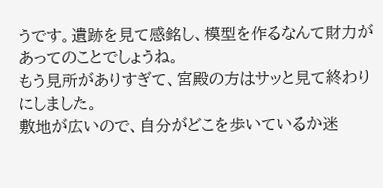うです。遺跡を見て感銘し、模型を作るなんて財力があってのことでしょうね。
もう見所がありすぎて、宮殿の方はサッと見て終わりにしました。
敷地が広いので、自分がどこを歩いているか迷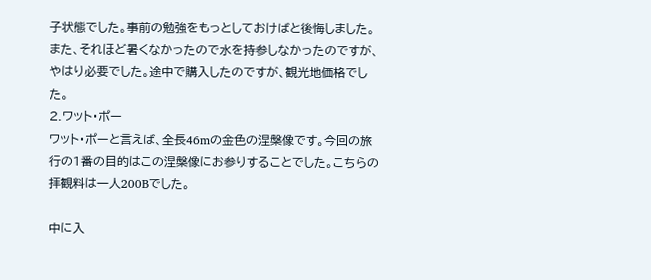子状態でした。事前の勉強をもっとしておけばと後悔しました。また、それほど暑くなかったので水を持参しなかったのですが、やはり必要でした。途中で購入したのですが、観光地価格でした。
2.ワット・ポー
ワット・ポーと言えば、全長46mの金色の涅槃像です。今回の旅行の1番の目的はこの涅槃像にお参りすることでした。こちらの拝観料は一人200Bでした。

中に入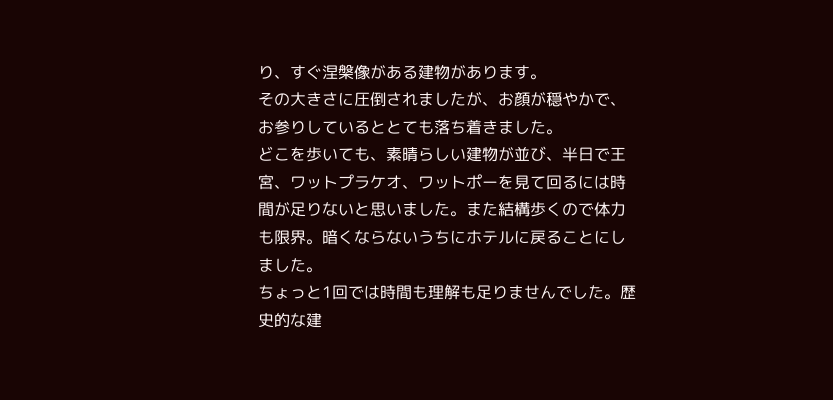り、すぐ涅槃像がある建物があります。
その大きさに圧倒されましたが、お顔が穏やかで、お参りしているととても落ち着きました。
どこを歩いても、素晴らしい建物が並び、半日で王宮、ワットプラケオ、ワットポーを見て回るには時間が足りないと思いました。また結構歩くので体力も限界。暗くならないうちにホテルに戻ることにしました。
ちょっと1回では時間も理解も足りませんでした。歴史的な建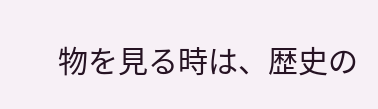物を見る時は、歴史の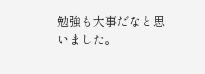勉強も大事だなと思いました。